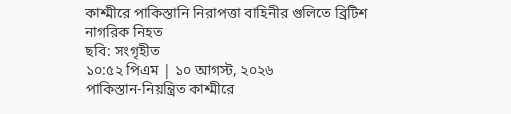কাশ্মীরে পাকিস্তানি নিরাপত্তা বাহিনীর গুলিতে ব্রিটিশ নাগরিক নিহত
ছবি: সংগৃহীত
১০:৫২ পিএম | ১০ আগস্ট, ২০২৬
পাকিস্তান-নিয়ন্ত্রিত কাশ্মীরে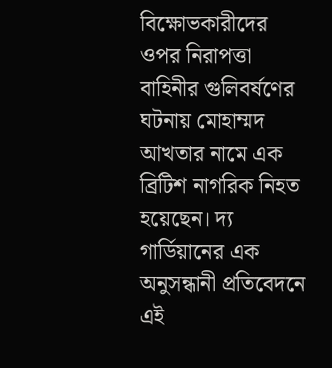বিক্ষোভকারীদের ওপর নিরাপত্তা বাহিনীর গুলিবর্ষণের ঘটনায় মোহাম্মদ আখতার নামে এক ব্রিটিশ নাগরিক নিহত হয়েছেন। দ্য গার্ডিয়ানের এক অনুসন্ধানী প্রতিবেদনে এই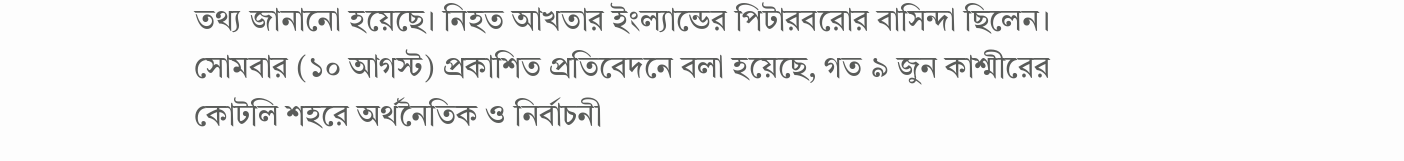তথ্য জানানো হয়েছে। নিহত আখতার ইংল্যান্ডের পিটারবরোর বাসিন্দা ছিলেন।
সোমবার (১০ আগস্ট) প্রকাশিত প্রতিবেদনে বলা হয়েছে, গত ৯ জুন কাশ্মীরের কোটলি শহরে অর্থনৈতিক ও নির্বাচনী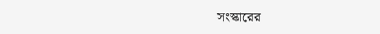সংস্কারের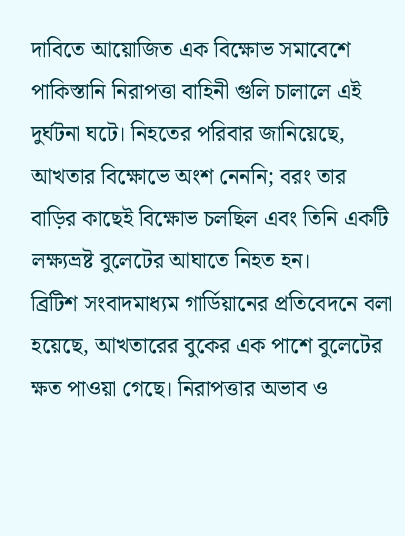দাবিতে আয়োজিত এক বিক্ষোভ সমাবেশে পাকিস্তানি নিরাপত্তা বাহিনী গুলি চালালে এই দুর্ঘটনা ঘটে। নিহতের পরিবার জানিয়েছে, আখতার বিক্ষোভে অংশ নেননি; বরং তার বাড়ির কাছেই বিক্ষোভ চলছিল এবং তিনি একটি লক্ষ্যভ্রষ্ট বুলেটের আঘাতে নিহত হন।
ব্রিটিশ সংবাদমাধ্যম গার্ডিয়ানের প্রতিবেদনে বলা হয়েছে, আখতারের বুকের এক পাশে বুলেটের ক্ষত পাওয়া গেছে। নিরাপত্তার অভাব ও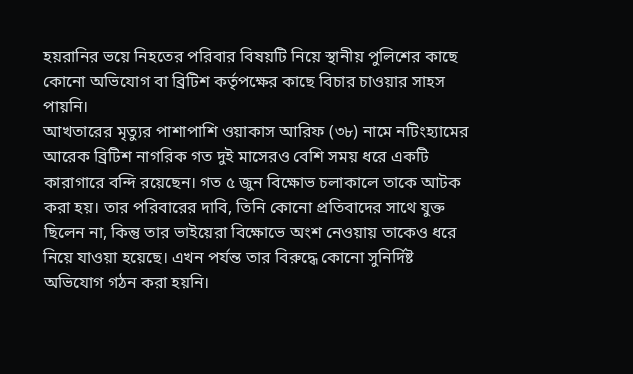হয়রানির ভয়ে নিহতের পরিবার বিষয়টি নিয়ে স্থানীয় পুলিশের কাছে কোনো অভিযোগ বা ব্রিটিশ কর্তৃপক্ষের কাছে বিচার চাওয়ার সাহস পায়নি।
আখতারের মৃত্যুর পাশাপাশি ওয়াকাস আরিফ (৩৮) নামে নটিংহ্যামের আরেক ব্রিটিশ নাগরিক গত দুই মাসেরও বেশি সময় ধরে একটি কারাগারে বন্দি রয়েছেন। গত ৫ জুন বিক্ষোভ চলাকালে তাকে আটক করা হয়। তার পরিবারের দাবি, তিনি কোনো প্রতিবাদের সাথে যুক্ত ছিলেন না, কিন্তু তার ভাইয়েরা বিক্ষোভে অংশ নেওয়ায় তাকেও ধরে নিয়ে যাওয়া হয়েছে। এখন পর্যন্ত তার বিরুদ্ধে কোনো সুনির্দিষ্ট অভিযোগ গঠন করা হয়নি।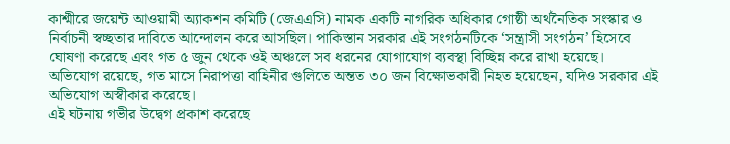কাশ্মীরে জয়েন্ট আওয়ামী অ্যাকশন কমিটি (জেএএসি) নামক একটি নাগরিক অধিকার গোষ্ঠী অর্থনৈতিক সংস্কার ও নির্বাচনী স্বচ্ছতার দাবিতে আন্দোলন করে আসছিল। পাকিস্তান সরকার এই সংগঠনটিকে ‘সন্ত্রাসী সংগঠন’ হিসেবে ঘোষণা করেছে এবং গত ৫ জুন থেকে ওই অঞ্চলে সব ধরনের যোগাযোগ ব্যবস্থা বিচ্ছিন্ন করে রাখা হয়েছে।
অভিযোগ রয়েছে, গত মাসে নিরাপত্তা বাহিনীর গুলিতে অন্তত ৩০ জন বিক্ষোভকারী নিহত হয়েছেন, যদিও সরকার এই অভিযোগ অস্বীকার করেছে।
এই ঘটনায় গভীর উদ্বেগ প্রকাশ করেছে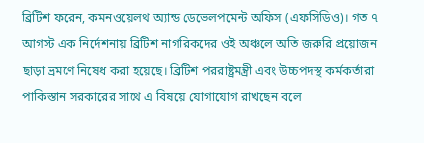ব্রিটিশ ফরেন, কমনওয়েলথ অ্যান্ড ডেভেলপমেন্ট অফিস (এফসিডিও)। গত ৭ আগস্ট এক নির্দেশনায় ব্রিটিশ নাগরিকদের ওই অঞ্চলে অতি জরুরি প্রয়োজন ছাড়া ভ্রমণে নিষেধ করা হয়েছে। ব্রিটিশ পররাষ্ট্রমন্ত্রী এবং উচ্চপদস্থ কর্মকর্তারা পাকিস্তান সরকারের সাথে এ বিষয়ে যোগাযোগ রাখছেন বলে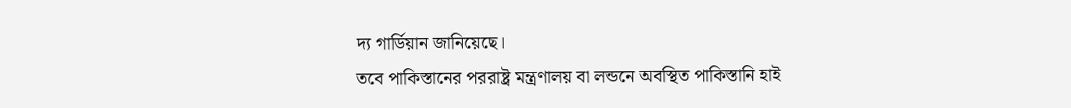দ্য গার্ডিয়ান জানিয়েছে।
তবে পাকিস্তানের পররাষ্ট্র মন্ত্রণালয় বা লন্ডনে অবস্থিত পাকিস্তানি হাই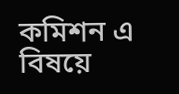কমিশন এ বিষয়ে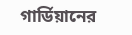গার্ডিয়ানের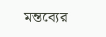মন্তব্যের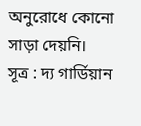অনুরোধে কোনো সাড়া দেয়নি।
সূত্র : দ্য গার্ডিয়ান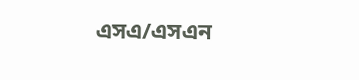এসএ/এসএন